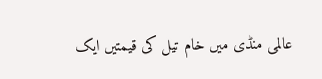عالمی منڈی میں خام تیل کی قیمتیں ایک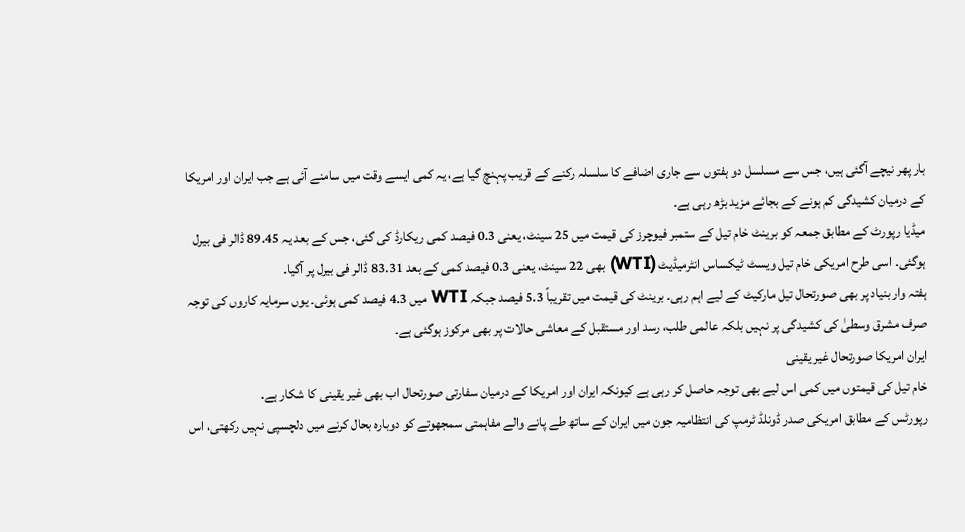بار پھر نیچے آگئی ہیں، جس سے مسلسل دو ہفتوں سے جاری اضافے کا سلسلہ رکنے کے قریب پہنچ گیا ہے، یہ کمی ایسے وقت میں سامنے آئی ہے جب ایران اور امریکا کے درمیان کشیدگی کم ہونے کے بجائے مزید بڑھ رہی ہے۔
میڈیا رپورٹ کے مطابق جمعہ کو برینٹ خام تیل کے ستمبر فیوچرز کی قیمت میں 25 سینٹ، یعنی 0.3 فیصد کمی ریکارڈ کی گئی، جس کے بعد یہ 89.45 ڈالر فی بیرل ہوگئی۔ اسی طرح امریکی خام تیل ویسٹ ٹیکساس انٹرمیڈیٹ (WTI) بھی 22 سینٹ، یعنی 0.3 فیصد کمی کے بعد 83.31 ڈالر فی بیرل پر آگیا۔
ہفتہ وار بنیاد پر بھی صورتحال تیل مارکیٹ کے لیے اہم رہی۔ برینٹ کی قیمت میں تقریباً 5.3 فیصد جبکہ WTI میں 4.3 فیصد کمی ہوئی۔ یوں سرمایہ کاروں کی توجہ صرف مشرق وسطیٰ کی کشیدگی پر نہیں بلکہ عالمی طلب، رسد اور مستقبل کے معاشی حالات پر بھی مرکوز ہوگئی ہے۔
ایران امریکا صورتحال غیر یقینی
خام تیل کی قیمتوں میں کمی اس لیے بھی توجہ حاصل کر رہی ہے کیونکہ ایران اور امریکا کے درمیان سفارتی صورتحال اب بھی غیر یقینی کا شکار ہے۔
رپورٹس کے مطابق امریکی صدر ڈونلڈ ٹرمپ کی انتظامیہ جون میں ایران کے ساتھ طے پانے والے مفاہمتی سمجھوتے کو دوبارہ بحال کرنے میں دلچسپی نہیں رکھتی، اس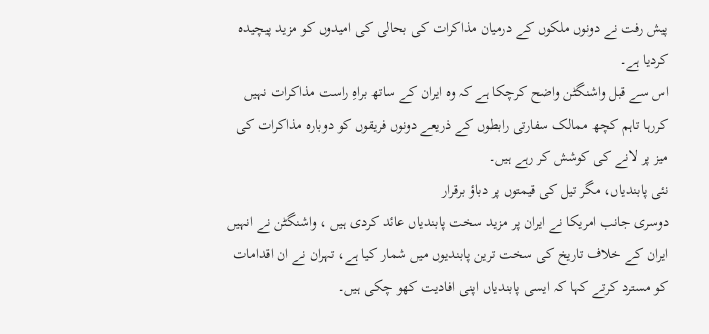پیش رفت نے دونوں ملکوں کے درمیان مذاکرات کی بحالی کی امیدوں کو مزید پیچیدہ کردیا ہے۔
اس سے قبل واشنگٹن واضح کرچکا ہے کہ وہ ایران کے ساتھ براہِ راست مذاکرات نہیں کررہا تاہم کچھ ممالک سفارتی رابطوں کے ذریعے دونوں فریقوں کو دوبارہ مذاکرات کی میز پر لانے کی کوشش کر رہے ہیں۔
نئی پابندیاں، مگر تیل کی قیمتوں پر دباؤ برقرار
دوسری جانب امریکا نے ایران پر مزید سخت پابندیاں عائد کردی ہیں ، واشنگٹن نے انہیں ایران کے خلاف تاریخ کی سخت ترین پابندیوں میں شمار کیا ہے، تہران نے ان اقدامات کو مسترد کرتے کہا کہ ایسی پابندیاں اپنی افادیت کھو چکی ہیں۔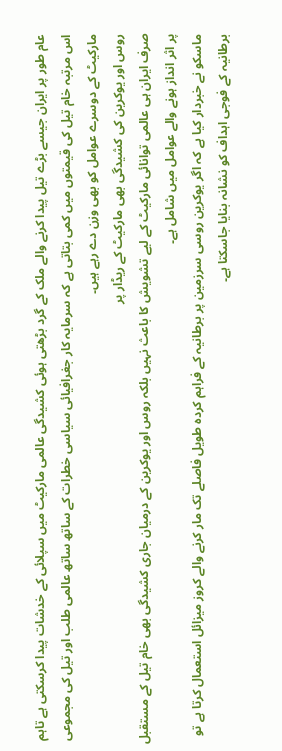عام طور پر ایران جیسے بڑے تیل پیدا کرنے والے ملک کے گرد بڑھتی ہوئی کشیدگی عالمی مارکیٹ میں سپلائی کے خدشات پیدا کرسکتی ہے تاہم اس مرتبہ خام تیل کی قیمتوں میں کمی بتاتی ہے کہ سرمایہ کار جغرافیائی سیاسی خطرات کے ساتھ ساتھ عالمی طلب اور تیل کی مجموعی مارکیٹ کے دوسرے عوامل کو بھی وزن دے رہے ہیں۔
روس اور یوکرین کی کشیدگی بھی مارکیٹ کے ریڈار پر
صرف ایران ہی عالمی توانائی مارکیٹ کے لیے تشویش کا باعث نہیں بلکہ روس اور یوکرین کے درمیان جاری کشیدگی بھی خام تیل کے مستقبل پر اثر انداز ہونے والے عوامل میں شامل ہے۔
ماسکو نے خبردار کیا ہے کہ اگر یوکرین روسی سرزمین پر برطانیہ کے فراہم کردہ طویل فاصلے تک مار کرنے والے کروز میزائل استعمال کرتا ہے تو برطانیہ کے فوجی اہداف کو نشانہ بنایا جاسکتا ہے۔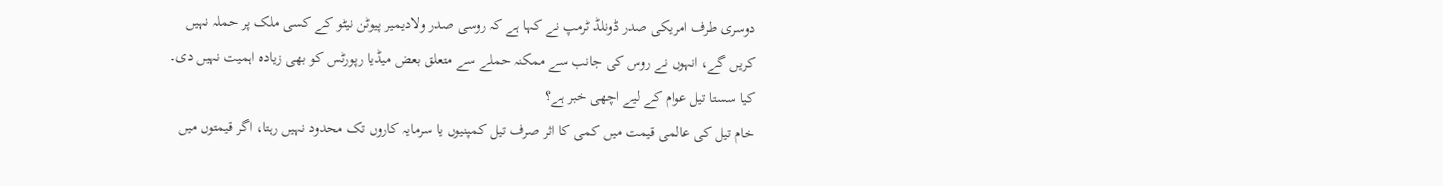دوسری طرف امریکی صدر ڈونلڈ ٹرمپ نے کہا ہے کہ روسی صدر ولادیمیر پیوٹن نیٹو کے کسی ملک پر حملہ نہیں کریں گے، انہوں نے روس کی جانب سے ممکنہ حملے سے متعلق بعض میڈیا رپورٹس کو بھی زیادہ اہمیت نہیں دی۔
کیا سستا تیل عوام کے لیے اچھی خبر ہے؟
خام تیل کی عالمی قیمت میں کمی کا اثر صرف تیل کمپنیوں یا سرمایہ کاروں تک محدود نہیں رہتا، اگر قیمتوں میں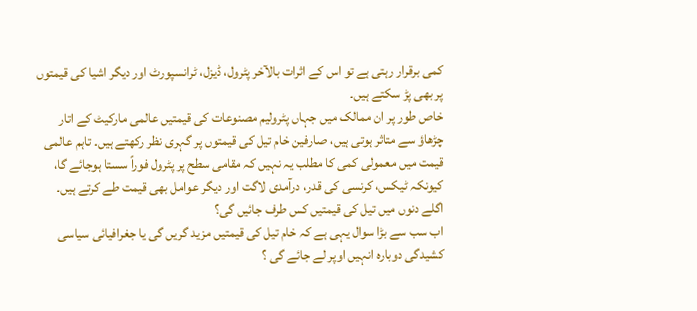کمی برقرار رہتی ہے تو اس کے اثرات بالآخر پٹرول، ڈیزل، ٹرانسپورٹ اور دیگر اشیا کی قیمتوں پر بھی پڑ سکتے ہیں۔
خاص طور پر ان ممالک میں جہاں پٹرولیم مصنوعات کی قیمتیں عالمی مارکیٹ کے اتار چڑھاؤ سے متاثر ہوتی ہیں، صارفین خام تیل کی قیمتوں پر گہری نظر رکھتے ہیں۔ تاہم عالمی قیمت میں معمولی کمی کا مطلب یہ نہیں کہ مقامی سطح پر پٹرول فوراً سستا ہوجائے گا، کیونکہ ٹیکس، کرنسی کی قدر، درآمدی لاگت اور دیگر عوامل بھی قیمت طے کرتے ہیں۔
اگلے دنوں میں تیل کی قیمتیں کس طرف جائیں گی؟
اب سب سے بڑا سوال یہی ہے کہ خام تیل کی قیمتیں مزید گریں گی یا جغرافیائی سیاسی کشیدگی دوبارہ انہیں اوپر لے جائے گی ؟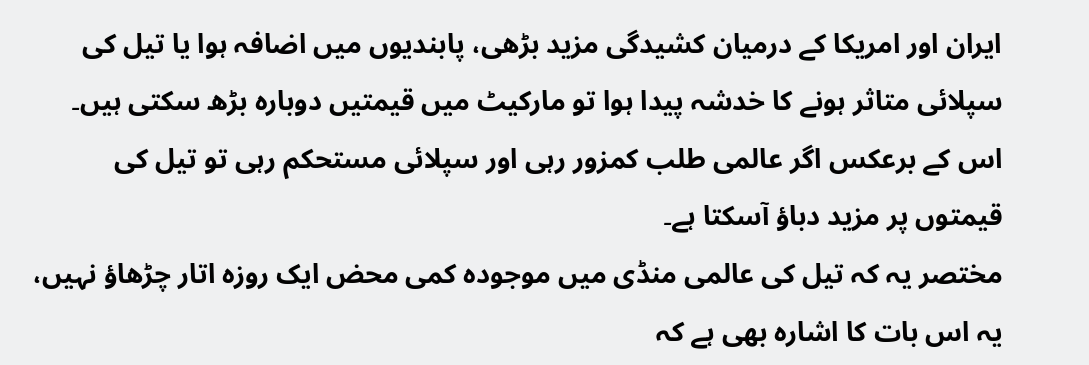ایران اور امریکا کے درمیان کشیدگی مزید بڑھی، پابندیوں میں اضافہ ہوا یا تیل کی سپلائی متاثر ہونے کا خدشہ پیدا ہوا تو مارکیٹ میں قیمتیں دوبارہ بڑھ سکتی ہیں۔
اس کے برعکس اگر عالمی طلب کمزور رہی اور سپلائی مستحکم رہی تو تیل کی قیمتوں پر مزید دباؤ آسکتا ہے۔
مختصر یہ کہ تیل کی عالمی منڈی میں موجودہ کمی محض ایک روزہ اتار چڑھاؤ نہیں، یہ اس بات کا اشارہ بھی ہے کہ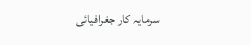سرمایہ کار جغرافیائی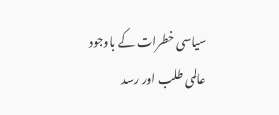سیاسی خطرات کے باوجود عالمی طلب اور رسد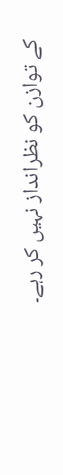کے توازن کو نظرانداز نہیں کر رہے۔